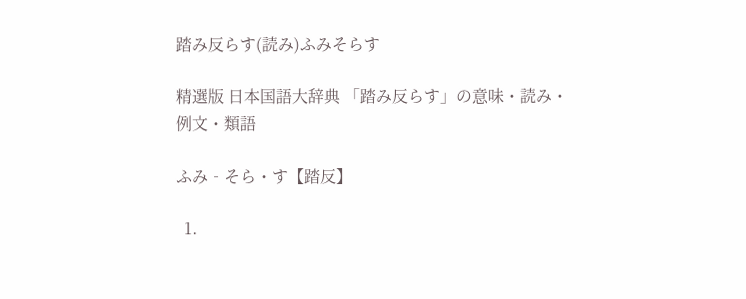踏み反らす(読み)ふみそらす

精選版 日本国語大辞典 「踏み反らす」の意味・読み・例文・類語

ふみ‐そら・す【踏反】

  1.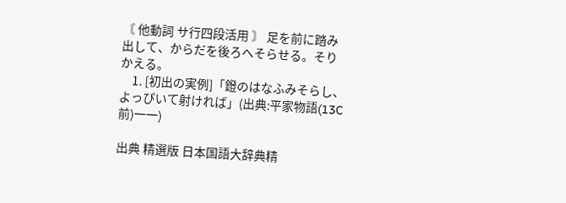〘 他動詞 サ行四段活用 〙 足を前に踏み出して、からだを後ろへそらせる。そりかえる。
    1. [初出の実例]「鐙のはなふみそらし、よっぴいて射ければ」(出典:平家物語(13C前)一一)

出典 精選版 日本国語大辞典精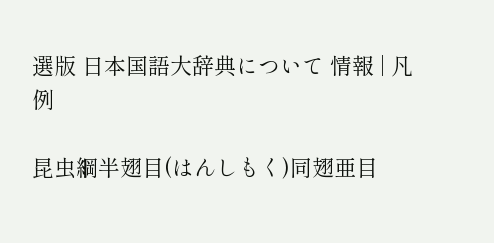選版 日本国語大辞典について 情報 | 凡例

昆虫綱半翅目(はんしもく)同翅亜目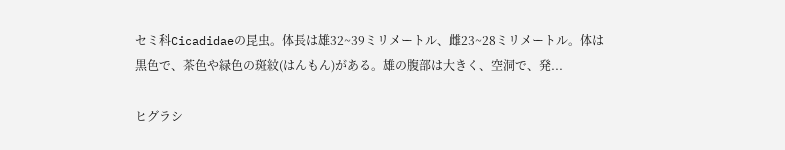セミ科Cicadidaeの昆虫。体長は雄32~39ミリメートル、雌23~28ミリメートル。体は黒色で、茶色や緑色の斑紋(はんもん)がある。雄の腹部は大きく、空洞で、発...

ヒグラシ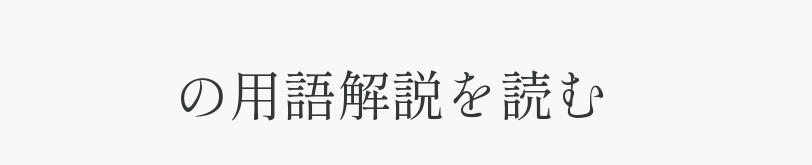の用語解説を読む